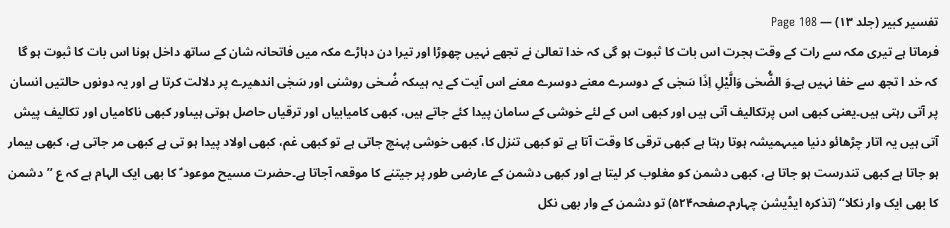تفسیر کبیر (جلد ۱۳) — Page 108
فرماتا ہے تیری مکہ سے رات کے وقت ہجرت اس بات کا ثبوت ہو گی کہ خدا تعالیٰ نے تجھے نہیں چھوڑا اور تیرا دن دہاڑے مکہ میں فاتحانہ شان کے ساتھ داخل ہونا اس بات کا ثبوت ہو گا کہ خد ا تجھ سے خفا نہیں ہے۔وَ الضُّحٰى وَالَّيْلِ اِذَا سَجٰى کے دوسرے معنے دوسرے معنے اس آیت کے یہ ہیںکہ ضُـحٰی روشنی اور سَجٰى اندھیرے پر دلالت کرتا ہے اور یہ دونوں حالتیں انسان پر آتی رہتی ہیں۔یعنی کبھی اس پرتکالیف آتی ہیں اور کبھی اس کے لئے خوشی کے سامان پیدا کئے جاتے ہیں، کبھی کامیابیاں اور ترقیاں حاصل ہوتی ہیںاور کبھی ناکامیاں اور تکالیف پیش آتی ہیں یہ اتار چڑھائو دنیا میںہمیشہ ہوتا رہتا ہے کبھی ترقی کا وقت آتا ہے تو کبھی تنزل کا، کبھی خوشی پہنچ جاتی ہے تو کبھی غم، کبھی اولاد پیدا ہو تی ہے کبھی مر جاتی ہے، کبھی بیمار ہو جاتا ہے کبھی تندرست ہو جاتا ہے، کبھی دشمن کو مغلوب کر لیتا ہے اور کبھی دشمن کے عارضی طور پر جیتنے کا موقعہ آجاتا ہے۔حضرت مسیح موعود ؑ کا بھی ایک الہام ہے کہ ع ’’دشمن کا بھی ایک وار نکلا‘‘ (تذکرہ ایڈیشن چہارم۔صفحہ۵۲۴) تو دشمن کے وار بھی نکل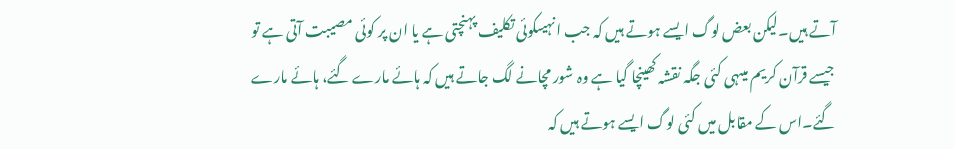آتے ہیں۔لیکن بعض لوگ ایسے ہوتے ہیں کہ جب انہیںکوئی تکلیف پہنچتی ہے یا ان پر کوئی مصیبت آتی ہے تو جیسے قرآن کریم میںہی کئی جگہ نقشہ کھینچا گیا ہے وہ شور مچانے لگ جاتے ہیں کہ ہائے مارے گئے، ہائے مارے گئے۔اس کے مقابل میں کئی لوگ ایسے ہوتے ہیں کہ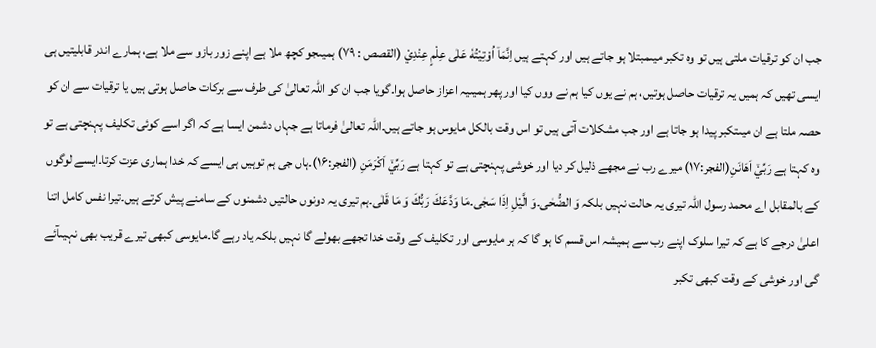جب ان کو ترقیات ملتی ہیں تو وہ تکبر میںمبتلا ہو جاتے ہیں اور کہتے ہیں اِنَّمَاۤ اُوْتِيْتُهٗ عَلٰى عِلْمٍ عِنْدِيْ (القصص : ۷۹) ہمیںجو کچھ ملا ہے اپنے زور بازو سے ملا ہے، ہمارے اندر قابلیتیں ہی ایسی تھیں کہ ہمیں یہ ترقیات حاصل ہوتیں، ہم نے یوں کیا ہم نے ووں کیا اور پھر ہمیںیہ اعزاز حاصل ہوا۔گویا جب ان کو اللہ تعالیٰ کی طرف سے برکات حاصل ہوتی ہیں یا ترقیات سے ان کو حصہ ملتا ہے ان میںتکبر پیدا ہو جاتا ہے اور جب مشکلات آتی ہیں تو اس وقت بالکل مایوس ہو جاتے ہیں۔اللہ تعالیٰ فرماتا ہے جہاں دشمن ایسا ہے کہ اگر اسے کوئی تکلیف پہنچتی ہے تو وہ کہتا ہے رَبِّيْۤ اَهَانَنِ(الفجر:۱۷) میرے رب نے مجھے ذلیل کر دیا اور خوشی پہنچتی ہے تو کہتا ہے رَبِّيْۤ اَكْرَمَنِ (الفجر:۱۶)۔ہاں جی ہم توہیں ہی ایسے کہ خدا ہماری عزت کرتا۔ایسے لوگوں کے بالمقابل اے محمد رسول اللہ تیری یہ حالت نہیں بلکہ وَ الضُّحٰى۔وَ الَّيْلِ اِذَا سَجٰى۔مَا وَدَّعَكَ رَبُّكَ وَ مَا قَلٰى۔ہم تیری یہ دونوں حالتیں دشمنوں کے سامنے پیش کرتے ہیں۔تیرا نفس کامل اتنا اعلیٰ درجے کا ہے کہ تیرا سلوک اپنے رب سے ہمیشہ اس قسم کا ہو گا کہ ہر مایوسی اور تکلیف کے وقت خدا تجھے بھولے گا نہیں بلکہ یاد رہے گا۔مایوسی کبھی تیرے قریب بھی نہیںآئے گی اور خوشی کے وقت کبھی تکبر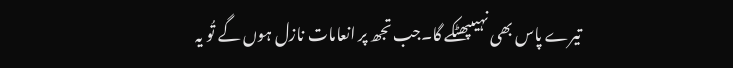تیرے پاس بھی نہیںپھٹکے گا۔جب تجھ پر انعامات نازل ہوں گے تُو یہ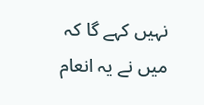نہیں کہے گا کہ میں نے یہ انعام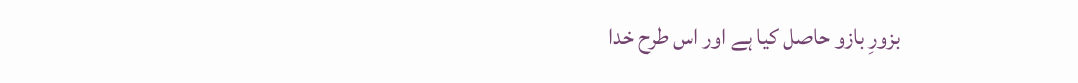بزورِ بازو حاصل کیا ہے اور اس طرح خدا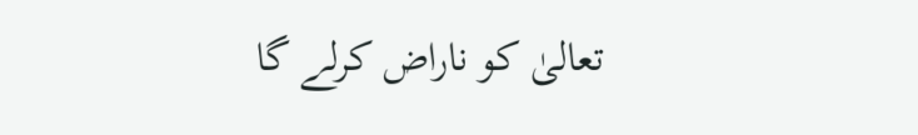تعالیٰ کو ناراض کرلے گا